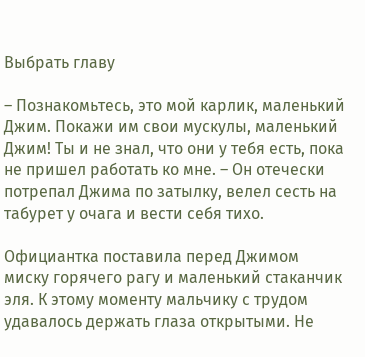Выбрать главу

– Познакомьтесь, это мой карлик, маленький Джим. Покажи им свои мускулы, маленький Джим! Ты и не знал, что они у тебя есть, пока не пришел работать ко мне. – Он отечески потрепал Джима по затылку, велел сесть на табурет у очага и вести себя тихо.

Официантка поставила перед Джимом миску горячего рагу и маленький стаканчик эля. К этому моменту мальчику с трудом удавалось держать глаза открытыми. Не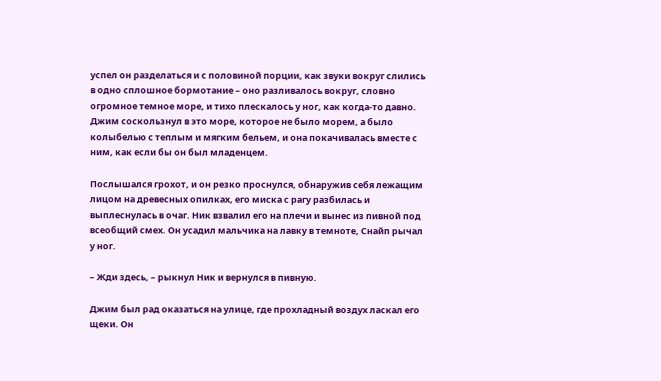успел он разделаться и с половиной порции, как звуки вокруг слились в одно сплошное бормотание – оно разливалось вокруг, словно огромное темное море, и тихо плескалось у ног, как когда-то давно. Джим соскользнул в это море, которое не было морем, а было колыбелью с теплым и мягким бельем, и она покачивалась вместе с ним, как если бы он был младенцем.

Послышался грохот, и он резко проснулся, обнаружив себя лежащим лицом на древесных опилках, его миска с рагу разбилась и выплеснулась в очаг. Ник взвалил его на плечи и вынес из пивной под всеобщий смех. Он усадил мальчика на лавку в темноте, Снайп рычал у ног.

– Жди здесь, – рыкнул Ник и вернулся в пивную.

Джим был рад оказаться на улице, где прохладный воздух ласкал его щеки. Он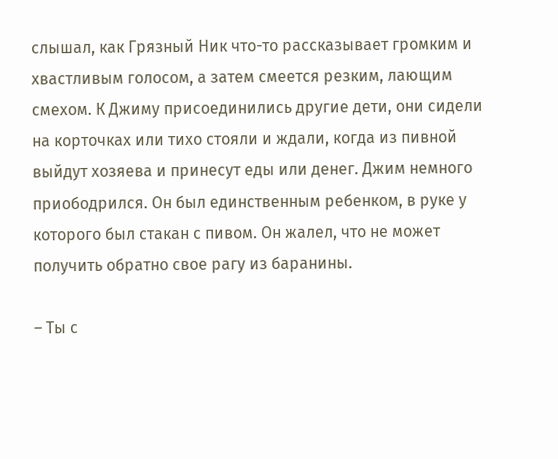слышал, как Грязный Ник что-то рассказывает громким и хвастливым голосом, а затем смеется резким, лающим смехом. К Джиму присоединились другие дети, они сидели на корточках или тихо стояли и ждали, когда из пивной выйдут хозяева и принесут еды или денег. Джим немного приободрился. Он был единственным ребенком, в руке у которого был стакан с пивом. Он жалел, что не может получить обратно свое рагу из баранины.

– Ты с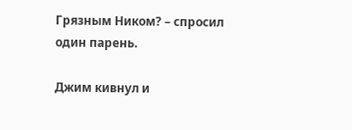Грязным Ником? – спросил один парень.

Джим кивнул и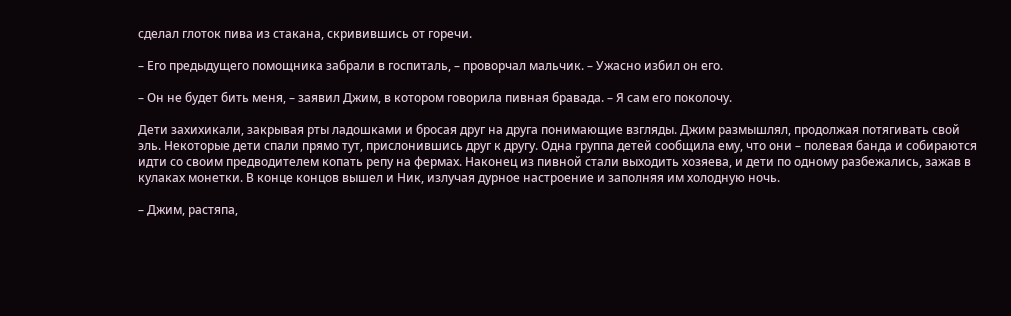сделал глоток пива из стакана, скривившись от горечи.

– Его предыдущего помощника забрали в госпиталь, – проворчал мальчик. – Ужасно избил он его.

– Он не будет бить меня, – заявил Джим, в котором говорила пивная бравада. – Я сам его поколочу.

Дети захихикали, закрывая рты ладошками и бросая друг на друга понимающие взгляды. Джим размышлял, продолжая потягивать свой эль. Некоторые дети спали прямо тут, прислонившись друг к другу. Одна группа детей сообщила ему, что они – полевая банда и собираются идти со своим предводителем копать репу на фермах. Наконец из пивной стали выходить хозяева, и дети по одному разбежались, зажав в кулаках монетки. В конце концов вышел и Ник, излучая дурное настроение и заполняя им холодную ночь.

– Джим, растяпа,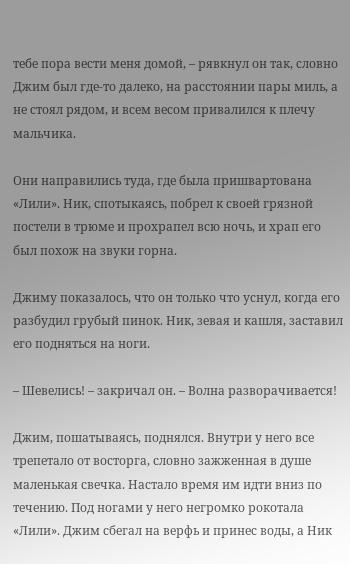тебе пора вести меня домой, – рявкнул он так, словно Джим был где-то далеко, на расстоянии пары миль, а не стоял рядом, и всем весом привалился к плечу мальчика.

Они направились туда, где была пришвартована «Лили». Ник, спотыкаясь, побрел к своей грязной постели в трюме и прохрапел всю ночь, и храп его был похож на звуки горна.

Джиму показалось, что он только что уснул, когда его разбудил грубый пинок. Ник, зевая и кашля, заставил его подняться на ноги.

– Шевелись! – закричал он. – Волна разворачивается!

Джим, пошатываясь, поднялся. Внутри у него все трепетало от восторга, словно зажженная в душе маленькая свечка. Настало время им идти вниз по течению. Под ногами у него негромко рокотала «Лили». Джим сбегал на верфь и принес воды, а Ник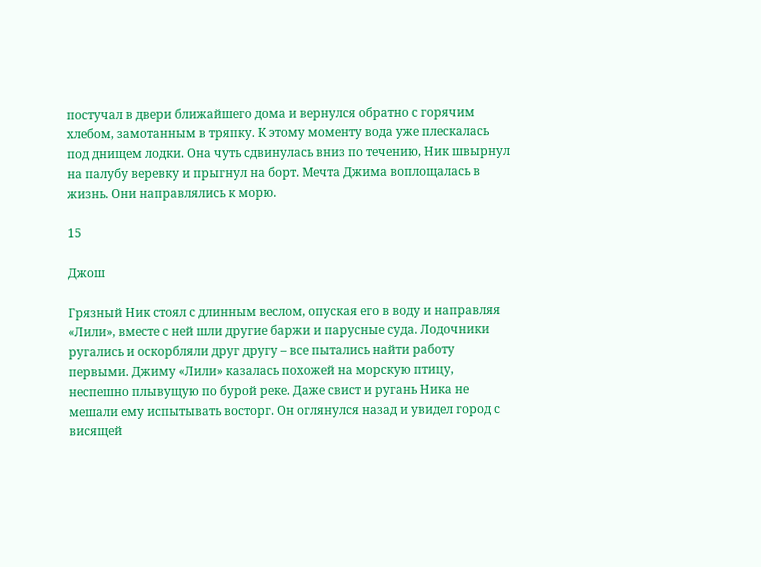постучал в двери ближайшего дома и вернулся обратно с горячим хлебом, замотанным в тряпку. К этому моменту вода уже плескалась под днищем лодки. Она чуть сдвинулась вниз по течению, Ник швырнул на палубу веревку и прыгнул на борт. Мечта Джима воплощалась в жизнь. Они направлялись к морю.

15

Джош

Грязный Ник стоял с длинным веслом, опуская его в воду и направляя «Лили», вместе с ней шли другие баржи и парусные суда. Лодочники ругались и оскорбляли друг другу – все пытались найти работу первыми. Джиму «Лили» казалась похожей на морскую птицу, неспешно плывущую по бурой реке. Даже свист и ругань Ника не мешали ему испытывать восторг. Он оглянулся назад и увидел город с висящей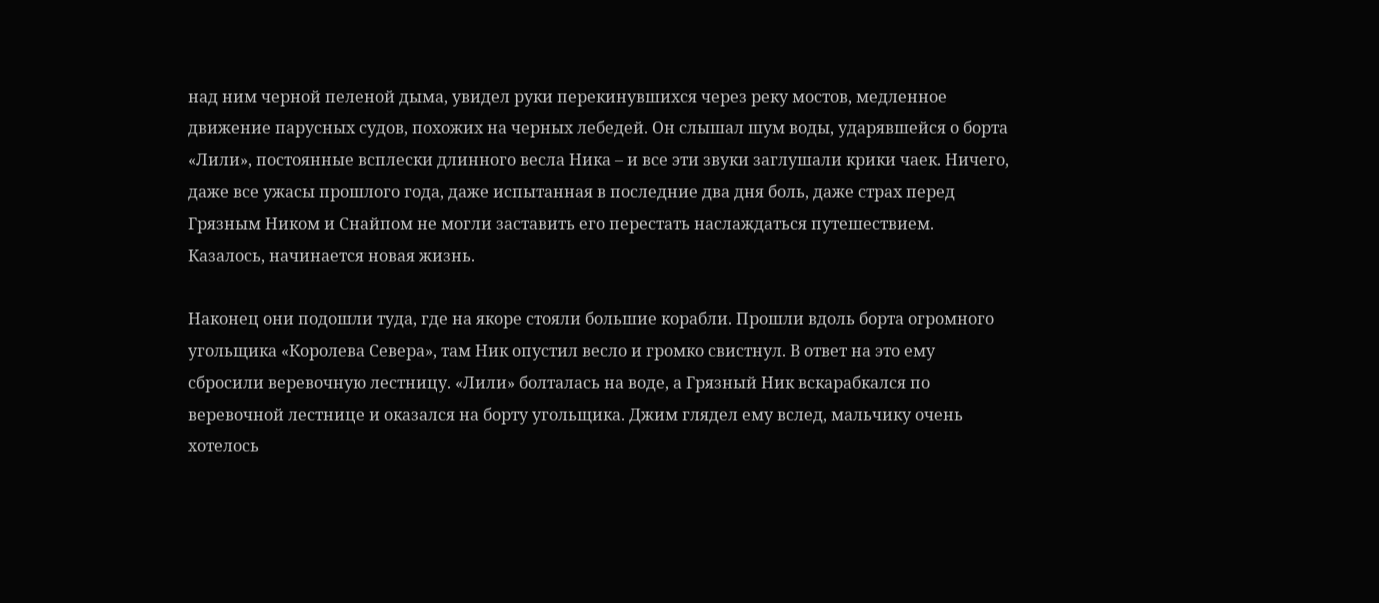над ним черной пеленой дыма, увидел руки перекинувшихся через реку мостов, медленное движение парусных судов, похожих на черных лебедей. Он слышал шум воды, ударявшейся о борта «Лили», постоянные всплески длинного весла Ника – и все эти звуки заглушали крики чаек. Ничего, даже все ужасы прошлого года, даже испытанная в последние два дня боль, даже страх перед Грязным Ником и Снайпом не могли заставить его перестать наслаждаться путешествием. Казалось, начинается новая жизнь.

Наконец они подошли туда, где на якоре стояли большие корабли. Прошли вдоль борта огромного угольщика «Королева Севера», там Ник опустил весло и громко свистнул. В ответ на это ему сбросили веревочную лестницу. «Лили» болталась на воде, а Грязный Ник вскарабкался по веревочной лестнице и оказался на борту угольщика. Джим глядел ему вслед, мальчику очень хотелось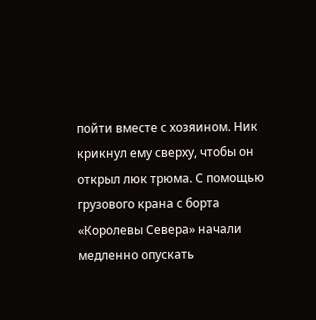пойти вместе с хозяином. Ник крикнул ему сверху, чтобы он открыл люк трюма. С помощью грузового крана с борта «Королевы Севера» начали медленно опускать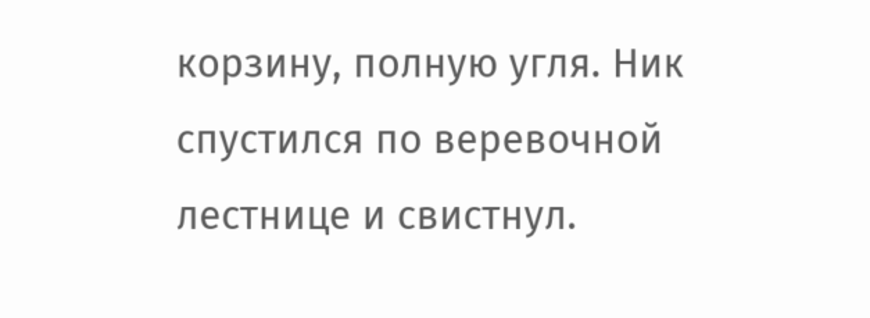корзину, полную угля. Ник спустился по веревочной лестнице и свистнул.